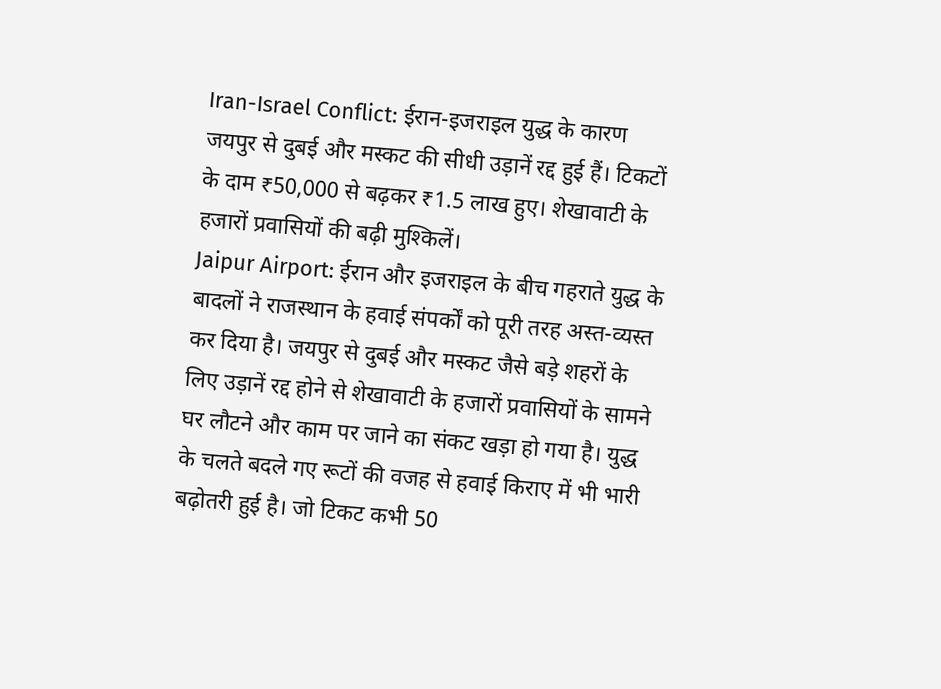Iran-Israel Conflict: ईरान-इजराइल युद्ध के कारण जयपुर से दुबई और मस्कट की सीधी उड़ानें रद्द हुई हैं। टिकटों के दाम ₹50,000 से बढ़कर ₹1.5 लाख हुए। शेखावाटी के हजारों प्रवासियों की बढ़ी मुश्किलें।
Jaipur Airport: ईरान और इजराइल के बीच गहराते युद्ध के बादलों ने राजस्थान के हवाई संपर्कों को पूरी तरह अस्त-व्यस्त कर दिया है। जयपुर से दुबई और मस्कट जैसे बड़े शहरों के लिए उड़ानें रद्द होने से शेखावाटी के हजारों प्रवासियों के सामने घर लौटने और काम पर जाने का संकट खड़ा हो गया है। युद्ध के चलते बदले गए रूटों की वजह से हवाई किराए में भी भारी बढ़ोतरी हुई है। जो टिकट कभी 50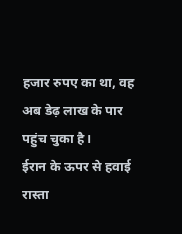हजार रुपए का था, वह अब डेढ़ लाख के पार पहुंच चुका है।
ईरान के ऊपर से हवाई रास्ता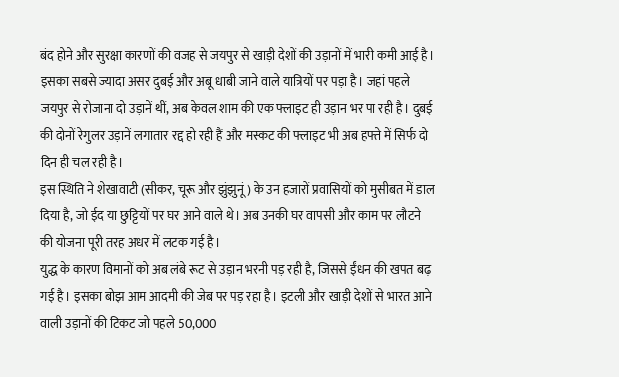बंद होने और सुरक्षा कारणों की वजह से जयपुर से खाड़ी देशों की उड़ानों में भारी कमी आई है। इसका सबसे ज्यादा असर दुबई और अबू धाबी जाने वाले यात्रियों पर पड़ा है। जहां पहले जयपुर से रोजाना दो उड़ानें थीं, अब केवल शाम की एक फ्लाइट ही उड़ान भर पा रही है। दुबई की दोनों रेगुलर उड़ानें लगातार रद्द हो रही हैं और मस्कट की फ्लाइट भी अब हफ्ते में सिर्फ दो दिन ही चल रही है।
इस स्थिति ने शेखावाटी (सीकर, चूरू और झुंझुनूं) के उन हजारों प्रवासियों को मुसीबत में डाल दिया है, जो ईद या छुट्टियों पर घर आने वाले थे। अब उनकी घर वापसी और काम पर लौटने की योजना पूरी तरह अधर में लटक गई है।
युद्ध के कारण विमानों को अब लंबे रूट से उड़ान भरनी पड़ रही है, जिससे ईंधन की खपत बढ़ गई है। इसका बोझ आम आदमी की जेब पर पड़ रहा है। इटली और खाड़ी देशों से भारत आने वाली उड़ानों की टिकट जो पहले 50,000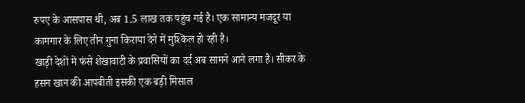रुपए के आसपास थी, अब 1.5 लाख तक पहुंच गई है। एक सामान्य मजदूर या कामगार के लिए तीन गुना किराया देने में मुश्किल हो रही है।
खाड़ी देशों में फंसे शेखावाटी के प्रवासियों का दर्द अब सामने आने लगा है। सीकर के हसन खान की आपबीती इसकी एक बड़ी मिसाल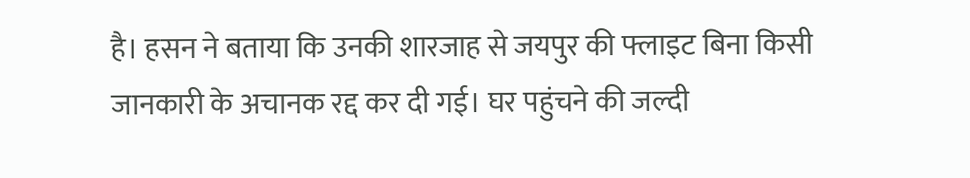है। हसन ने बताया कि उनकी शारजाह से जयपुर की फ्लाइट बिना किसी जानकारी के अचानक रद्द कर दी गई। घर पहुंचने की जल्दी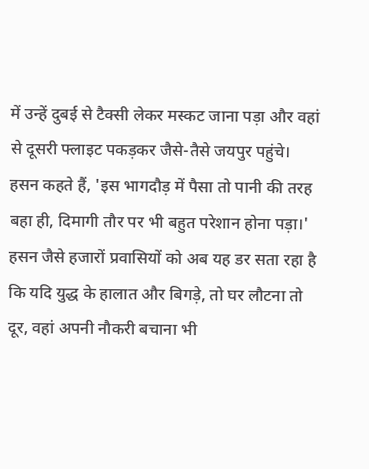में उन्हें दुबई से टैक्सी लेकर मस्कट जाना पड़ा और वहां से दूसरी फ्लाइट पकड़कर जैसे-तैसे जयपुर पहुंचे।
हसन कहते हैं, 'इस भागदौड़ में पैसा तो पानी की तरह बहा ही, दिमागी तौर पर भी बहुत परेशान होना पड़ा।' हसन जैसे हजारों प्रवासियों को अब यह डर सता रहा है कि यदि युद्ध के हालात और बिगड़े, तो घर लौटना तो दूर, वहां अपनी नौकरी बचाना भी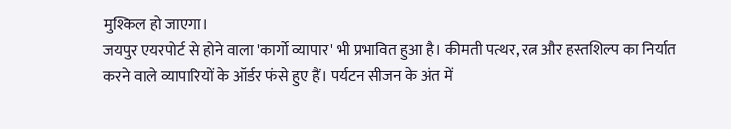मुश्किल हो जाएगा।
जयपुर एयरपोर्ट से होने वाला 'कार्गो व्यापार' भी प्रभावित हुआ है। कीमती पत्थर, रत्न और हस्तशिल्प का निर्यात करने वाले व्यापारियों के ऑर्डर फंसे हुए हैं। पर्यटन सीजन के अंत में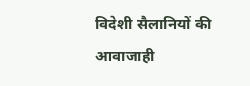विदेशी सैलानियों की आवाजाही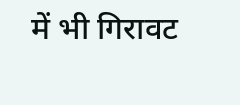में भी गिरावट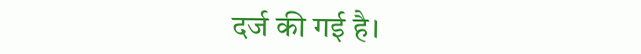दर्ज की गई है।